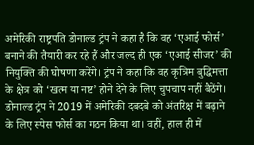अमेरिकी राष्ट्रपति डोनाल्ड ट्रंप ने कहा है कि वह ‘एआई फोर्स’ बनाने की तैयारी कर रहे हैं और जल्द ही एक ‘एआई सीजर’ की नियुक्ति की घोषणा करेंगे। ट्रंप ने कहा कि वह कृत्रिम बुद्धिमत्ता के क्षेत्र को ‘खत्म या नष्ट’ होने देने के लिए चुपचाप नहीं बैठेंगे।
डोनाल्ड ट्रंप ने 2019 में अमेरिकी दबदबे को अंतरिक्ष में बढ़ाने के लिए स्पेस फोर्स का गठन किया था। वहीं, हाल ही में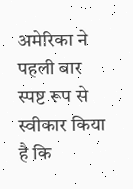अमेरिका ने पहली बार स्पष्ट रूप से स्वीकार किया है कि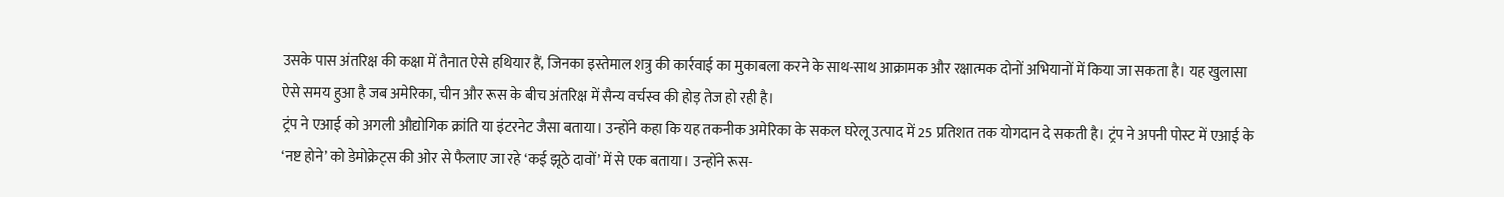उसके पास अंतरिक्ष की कक्षा में तैनात ऐसे हथियार हैं, जिनका इस्तेमाल शत्रु की कार्रवाई का मुकाबला करने के साथ-साथ आक्रामक और रक्षात्मक दोनों अभियानों में किया जा सकता है। यह खुलासा ऐसे समय हुआ है जब अमेरिका, चीन और रूस के बीच अंतरिक्ष में सैन्य वर्चस्व की होड़ तेज हो रही है।
ट्रंप ने एआई को अगली औद्योगिक क्रांति या इंटरनेट जैसा बताया। उन्होंने कहा कि यह तकनीक अमेरिका के सकल घरेलू उत्पाद में 25 प्रतिशत तक योगदान दे सकती है। ट्रंप ने अपनी पोस्ट में एआई के ‘नष्ट होने’ को डेमोक्रेट्स की ओर से फैलाए जा रहे ‘कई झूठे दावों’ में से एक बताया। उन्होंने रूस-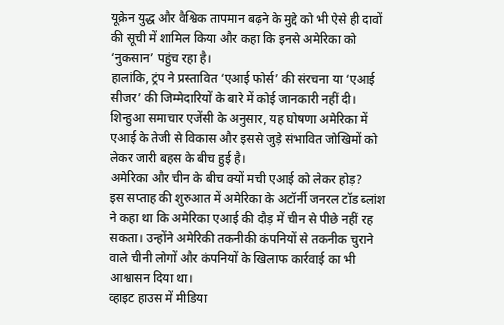यूक्रेन युद्ध और वैश्विक तापमान बढ़ने के मुद्दे को भी ऐसे ही दावों की सूची में शामिल किया और कहा कि इनसे अमेरिका को ‘नुकसान’ पहुंच रहा है।
हालांकि, ट्रंप ने प्रस्तावित ‘एआई फोर्स’ की संरचना या ‘एआई सीजर’ की जिम्मेदारियों के बारे में कोई जानकारी नहीं दी। शिन्हुआ समाचार एजेंसी के अनुसार, यह घोषणा अमेरिका में एआई के तेजी से विकास और इससे जुड़े संभावित जोखिमों को लेकर जारी बहस के बीच हुई है।
अमेरिका और चीन के बीच क्यों मची एआई को लेकर होड़?
इस सप्ताह की शुरुआत में अमेरिका के अटॉर्नी जनरल टॉड ब्लांश ने कहा था कि अमेरिका एआई की दौड़ में चीन से पीछे नहीं रह सकता। उन्होंने अमेरिकी तकनीकी कंपनियों से तकनीक चुराने वाले चीनी लोगों और कंपनियों के खिलाफ कार्रवाई का भी आश्वासन दिया था।
व्हाइट हाउस में मीडिया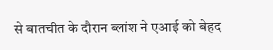से बातचीत के दौरान ब्लांश ने एआई को बेहद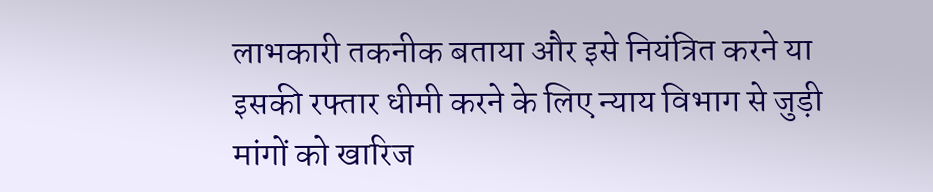लाभकारी तकनीक बताया और इसे नियंत्रित करने या इसकी रफ्तार धीमी करने के लिए न्याय विभाग से जुड़ी मांगों को खारिज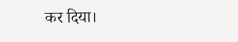कर दिया।